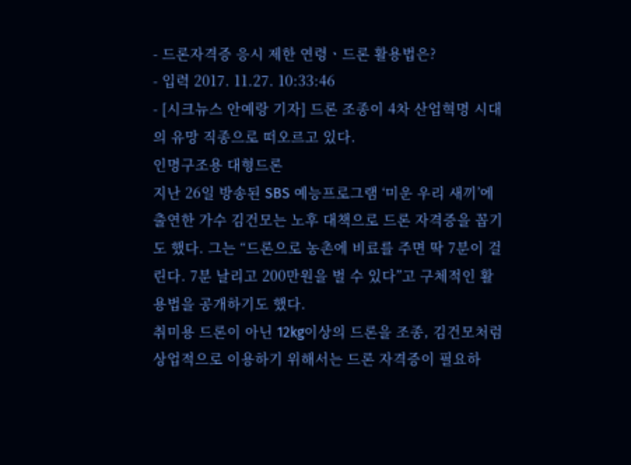- 드론자격증 응시 제한 연령ㆍ드론 활용법은?
- 입력 2017. 11.27. 10:33:46
- [시크뉴스 안예랑 기자] 드론 조종이 4차 산업혁명 시대의 유망 직종으로 떠오르고 있다.
인명구조용 대형드론
지난 26일 방송된 SBS 예능프로그램 ‘미운 우리 새끼’에 출연한 가수 김건모는 노후 대책으로 드론 자격증을 꼽기도 했다. 그는 “드론으로 농촌에 비료를 주면 딱 7분이 걸린다. 7분 날리고 200만원을 벌 수 있다”고 구체적인 활용법을 공개하기도 했다.
취미용 드론이 아닌 12kg이상의 드론을 조종, 김건모처럼 상업적으로 이용하기 위해서는 드론 자격증이 필요하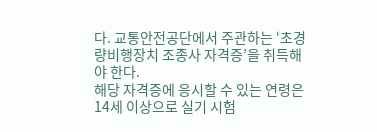다. 교통안전공단에서 주관하는 ‘초경량비행장치 조종사 자격증’을 취득해야 한다.
해당 자격증에 응시할 수 있는 연령은 14세 이상으로 실기 시험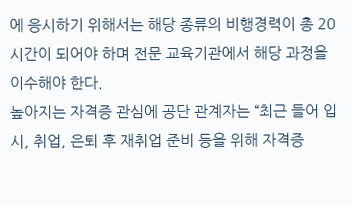에 응시하기 위해서는 해당 종류의 비행경력이 총 20시간이 되어야 하며 전문 교육기관에서 해당 과정을 이수해야 한다.
높아지는 자격증 관심에 공단 관계자는 “최근 들어 입시, 취업, 은퇴 후 재취업 준비 등을 위해 자격증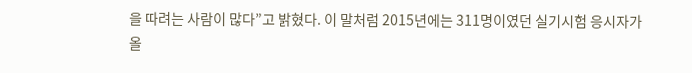을 따려는 사람이 많다”고 밝혔다. 이 말처럼 2015년에는 311명이였던 실기시험 응시자가 올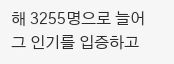해 3255명으로 늘어 그 인기를 입증하고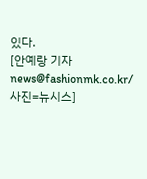있다.
[안예랑 기자 news@fashionmk.co.kr/ 사진=뉴시스]